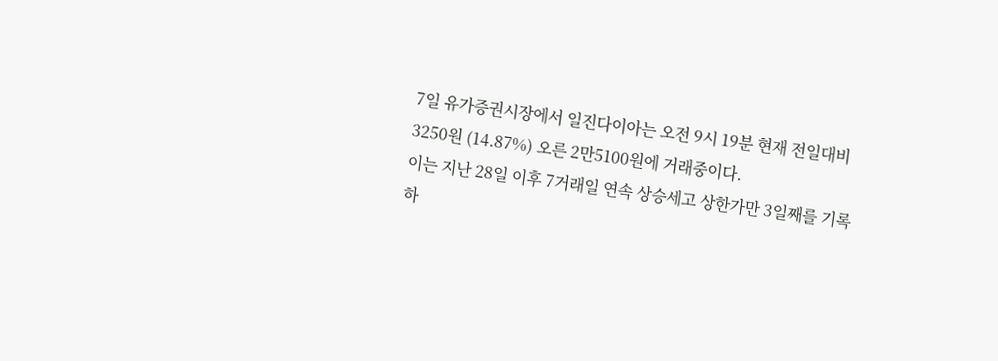7일 유가증권시장에서 일진다이아는 오전 9시 19분 현재 전일대비 3250원 (14.87%) 오른 2만5100원에 거래중이다.
이는 지난 28일 이후 7거래일 연속 상승세고 상한가만 3일째를 기록하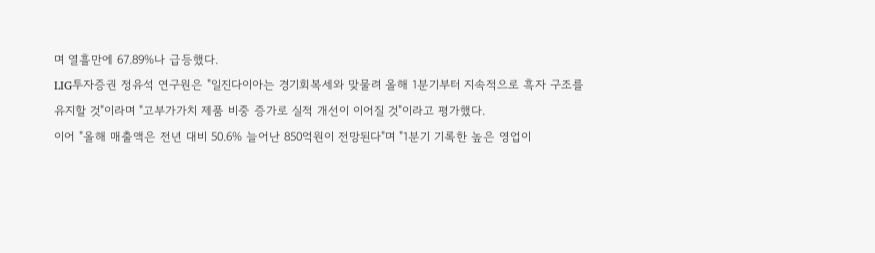며 열흘만에 67.89%나 급등했다.
LIG투자증권 정유석 연구원은 "일진다이아는 경기회복세와 맞물려 올해 1분기부터 지속적으로 흑자 구조를 유지할 것"이라며 "고부가가치 제품 비중 증가로 실적 개선이 이어질 것"이라고 평가했다.
이어 "올해 매출액은 전년 대비 50.6% 늘어난 850억원이 전망된다"며 "1분기 기록한 높은 영업이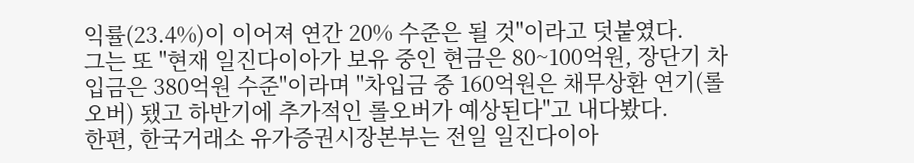익률(23.4%)이 이어져 연간 20% 수준은 될 것"이라고 덧붙였다.
그는 또 "현재 일진다이아가 보유 중인 현금은 80~100억원, 장단기 차입금은 380억원 수준"이라며 "차입금 중 160억원은 채무상환 연기(롤오버) 됐고 하반기에 추가적인 롤오버가 예상된다"고 내다봤다.
한편, 한국거래소 유가증권시장본부는 전일 일진다이아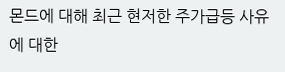몬드에 대해 최근 현저한 주가급등 사유에 대한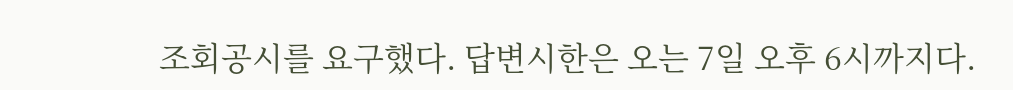조회공시를 요구했다. 답변시한은 오는 7일 오후 6시까지다.